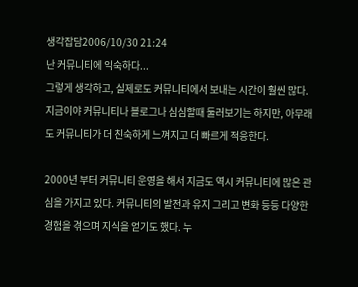생각잡담2006/10/30 21:24
난 커뮤니티에 익숙하다...
그렇게 생각하고, 실제로도 커뮤니티에서 보내는 시간이 훨씬 많다.
지금이야 커뮤니티나 블로그나 심심할때 둘러보기는 하지만, 아무래도 커뮤니티가 더 친숙하게 느껴지고 더 빠르게 적응한다.

2000년 부터 커뮤니티 운영을 해서 지금도 역시 커뮤니티에 많은 관심을 가지고 있다. 커뮤니티의 발전과 유지 그리고 변화 등등 다양한 경험을 겪으며 지식을 얻기도 했다. 누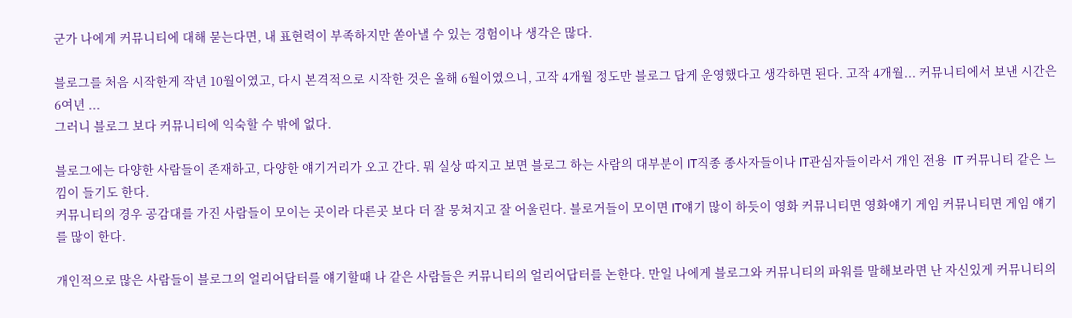군가 나에게 커뮤니티에 대해 묻는다면, 내 표현력이 부족하지만 쏟아낼 수 있는 경험이나 생각은 많다.

블로그를 처음 시작한게 작년 10월이였고, 다시 본격적으로 시작한 것은 올해 6월이였으니, 고작 4개월 정도만 블로그 답게 운영했다고 생각하면 된다. 고작 4개월... 커뮤니티에서 보낸 시간은 6여년 ...
그러니 블로그 보다 커뮤니티에 익숙할 수 밖에 없다.

블로그에는 다양한 사람들이 존재하고, 다양한 얘기거리가 오고 간다. 뭐 실상 따지고 보면 블로그 하는 사람의 대부분이 IT직종 종사자들이나 IT관심자들이라서 개인 전용  IT 커뮤니티 같은 느낌이 들기도 한다.
커뮤니티의 경우 공감대를 가진 사람들이 모이는 곳이라 다른곳 보다 더 잘 뭉쳐지고 잘 어울린다. 블로거들이 모이면 IT얘기 많이 하듯이 영화 커뮤니티면 영화얘기 게임 커뮤니티면 게임 얘기를 많이 한다.

개인적으로 많은 사람들이 블로그의 얼리어답터를 얘기할때 나 같은 사람들은 커뮤니티의 얼리어답터를 논한다. 만일 나에게 블로그와 커뮤니티의 파워를 말해보라면 난 자신있게 커뮤니티의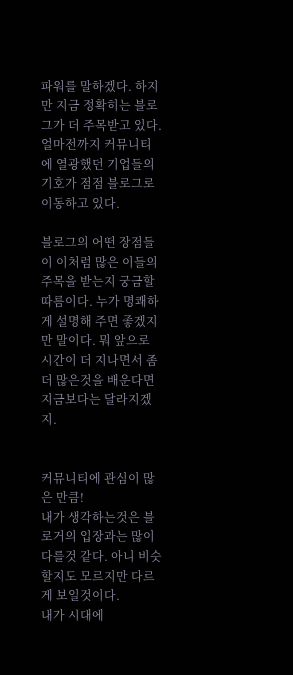파워를 말하겠다. 하지만 지금 정확히는 블로그가 더 주목받고 있다.
얼마전까지 커뮤니티에 열광했던 기업들의 기호가 점점 블로그로 이동하고 있다.

블로그의 어떤 장점들이 이처럼 많은 이들의 주목을 받는지 궁금할 따름이다. 누가 명쾌하게 설명해 주면 좋겠지만 말이다. 뭐 앞으로 시간이 더 지나면서 좀 더 많은것을 배운다면 지금보다는 달라지겠지.


커뮤니티에 관심이 많은 만큼!
내가 생각하는것은 블로거의 입장과는 많이 다를것 같다. 아니 비슷할지도 모르지만 다르게 보일것이다.
내가 시대에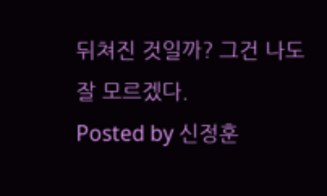뒤쳐진 것일까? 그건 나도 잘 모르겠다.
Posted by 신정훈